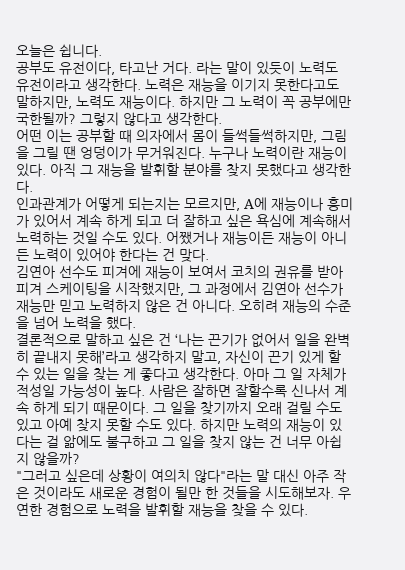오늘은 쉽니다.
공부도 유전이다, 타고난 거다. 라는 말이 있듯이 노력도 유전이라고 생각한다. 노력은 재능을 이기지 못한다고도 말하지만, 노력도 재능이다. 하지만 그 노력이 꼭 공부에만 국한될까? 그렇지 않다고 생각한다.
어떤 이는 공부할 때 의자에서 몸이 들썩들썩하지만, 그림을 그릴 땐 엉덩이가 무거워진다. 누구나 노력이란 재능이 있다. 아직 그 재능을 발휘할 분야를 찾지 못했다고 생각한다.
인과관계가 어떻게 되는지는 모르지만, A에 재능이나 흥미가 있어서 계속 하게 되고 더 잘하고 싶은 욕심에 계속해서 노력하는 것일 수도 있다. 어쨌거나 재능이든 재능이 아니든 노력이 있어야 한다는 건 맞다.
김연아 선수도 피겨에 재능이 보여서 코치의 권유를 받아 피겨 스케이팅을 시작했지만, 그 과정에서 김연아 선수가 재능만 믿고 노력하지 않은 건 아니다. 오히려 재능의 수준을 넘어 노력을 했다.
결론적으로 말하고 싶은 건 ‘나는 끈기가 없어서 일을 완벽히 끝내지 못해’라고 생각하지 말고, 자신이 끈기 있게 할 수 있는 일을 찾는 게 좋다고 생각한다. 아마 그 일 자체가 적성일 가능성이 높다. 사람은 잘하면 잘할수록 신나서 계속 하게 되기 때문이다. 그 일을 찾기까지 오래 걸릴 수도 있고 아예 찾지 못할 수도 있다. 하지만 노력의 재능이 있다는 걸 앎에도 불구하고 그 일을 찾지 않는 건 너무 아쉽지 않을까?
"그러고 싶은데 상황이 여의치 않다"라는 말 대신 아주 작은 것이라도 새로운 경험이 될만 한 것들을 시도해보자. 우연한 경험으로 노력을 발휘할 재능을 찾을 수 있다.